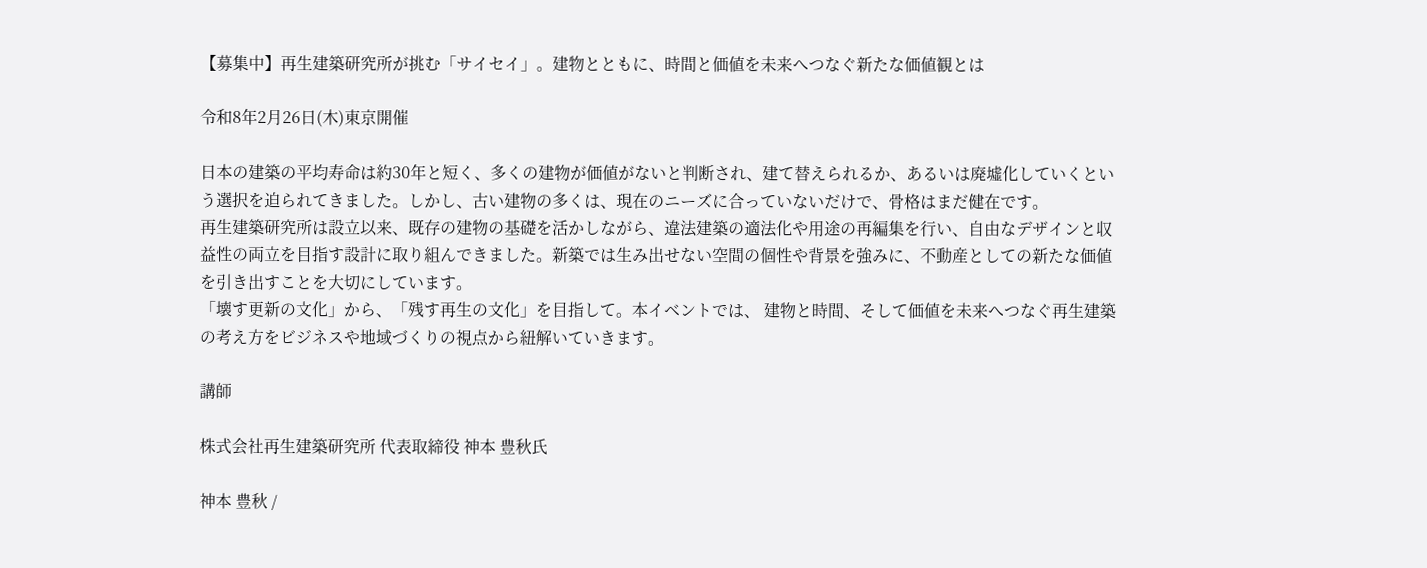【募集中】再生建築研究所が挑む「サイセイ」。建物とともに、時間と価値を未来へつなぐ新たな価値観とは

令和8年2月26日(木)東京開催

日本の建築の平均寿命は約30年と短く、多くの建物が価値がないと判断され、建て替えられるか、あるいは廃墟化していくという選択を迫られてきました。しかし、古い建物の多くは、現在のニーズに合っていないだけで、骨格はまだ健在です。
再生建築研究所は設立以来、既存の建物の基礎を活かしながら、違法建築の適法化や用途の再編集を行い、自由なデザインと収益性の両立を目指す設計に取り組んできました。新築では生み出せない空間の個性や背景を強みに、不動産としての新たな価値を引き出すことを大切にしています。
「壊す更新の文化」から、「残す再生の文化」を目指して。本イベントでは、 建物と時間、そして価値を未来へつなぐ再生建築の考え方をビジネスや地域づくりの視点から紐解いていきます。

講師

株式会社再生建築研究所 代表取締役 神本 豊秋氏

神本 豊秋 /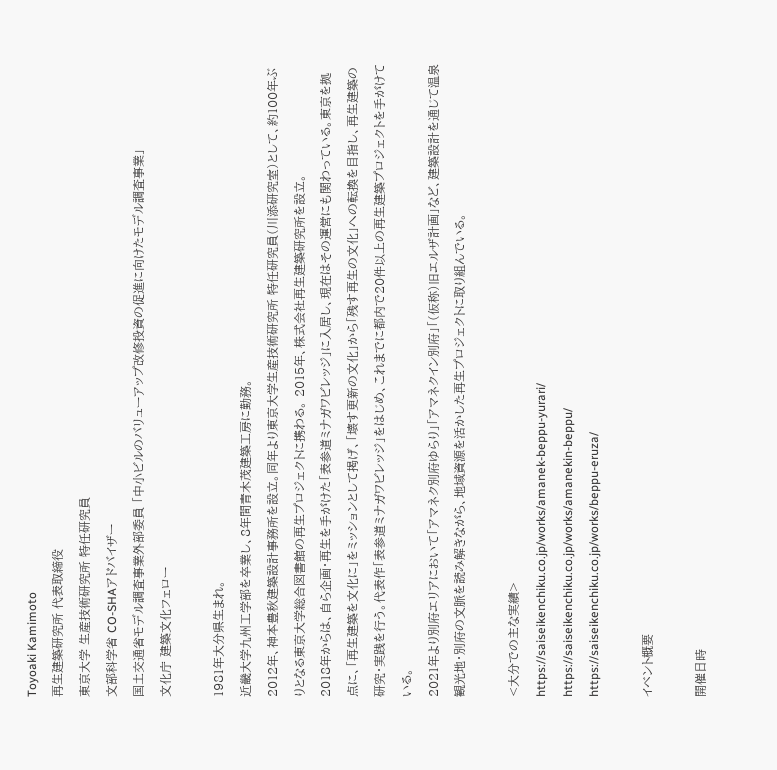Toyoaki Kamimoto
再生建築研究所 代表取締役
東京大学 生産技術研究所 特任研究員
文部科学省 CO-SHAアドバイザー
国土交通省モデル調査事業外部委員 「中小ビルのバリューアップ改修投資の促進に向けたモデル調査事業」
文化庁 建築文化フェロー

1981年大分県生まれ。
近畿大学九州工学部を卒業し、8年間青木茂建築工房に勤務。
2012年、神本豊秋建築設計事務所を設立。同年より東京大学生産技術研究所 特任研究員(川添研究室)として、約100年ぶりとなる東京大学総合図書館の再生プロジェクトに携わる。 2015年、株式会社再生建築研究所を設立。
2018年からは、自ら企画・再生を手がけた「表参道ミナガワビレッジ」に入居し、現在はその運営にも関わっている。東京を拠点に、「再生建築を文化に」をミッションとして掲げ、「壊す更新の文化」から「残す再生の文化」への転換を目指し、再生建築の研究・実践を行う。代表作「表参道ミナガワビレッジ」をはじめ、これまでに都内で20件以上の再生建築プロジェクトを手がけている。
2021年より別府エリアにおいて「アマネク別府ゆらり」「アマネクイン別府」「(仮称)旧エルザ計画」など、建築設計を通じて温泉観光地・別府の文脈を読み解きながら、地域資源を活かした再生プロジェクトに取り組んでいる。

<大分での主な実績>
https://saiseikenchiku.co.jp/works/amanek-beppu-yurari/
https://saiseikenchiku.co.jp/works/amanekin-beppu/
https://saiseikenchiku.co.jp/works/beppu-eruza/

イベント概要

開催日時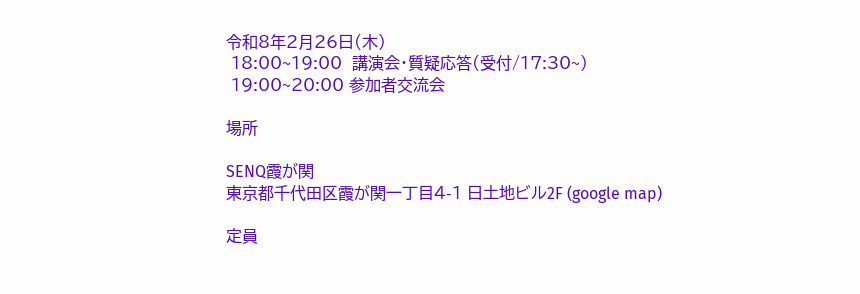令和8年2月26日(木)
 18:00~19:00  講演会・質疑応答(受付/17:30~)
 19:00~20:00 参加者交流会

場所

SENQ霞が関
東京都千代田区霞が関一丁目4-1 日土地ビル2F (google map)

定員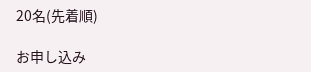20名(先着順)

お申し込み